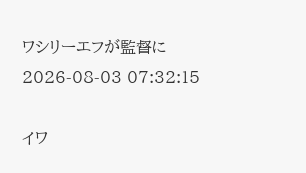ワシリーエフが監督に
2026-08-03 07:32:15

イワ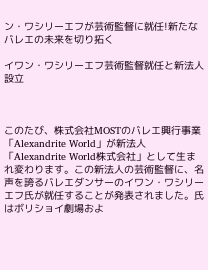ン・ワシリーエフが芸術監督に就任!新たなバレエの未来を切り拓く

イワン・ワシリーエフ芸術監督就任と新法人設立



このたび、株式会社MOSTのバレエ興行事業「Alexandrite World」が新法人「Alexandrite World株式会社」として生まれ変わります。この新法人の芸術監督に、名声を誇るバレエダンサーのイワン・ワシリーエフ氏が就任することが発表されました。氏はボリショイ劇場およ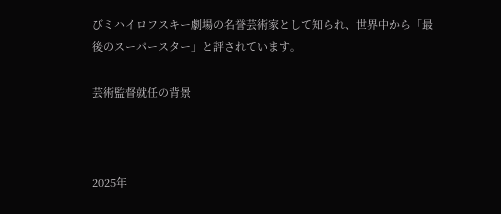びミハイロフスキー劇場の名誉芸術家として知られ、世界中から「最後のスーパースター」と評されています。

芸術監督就任の背景



2025年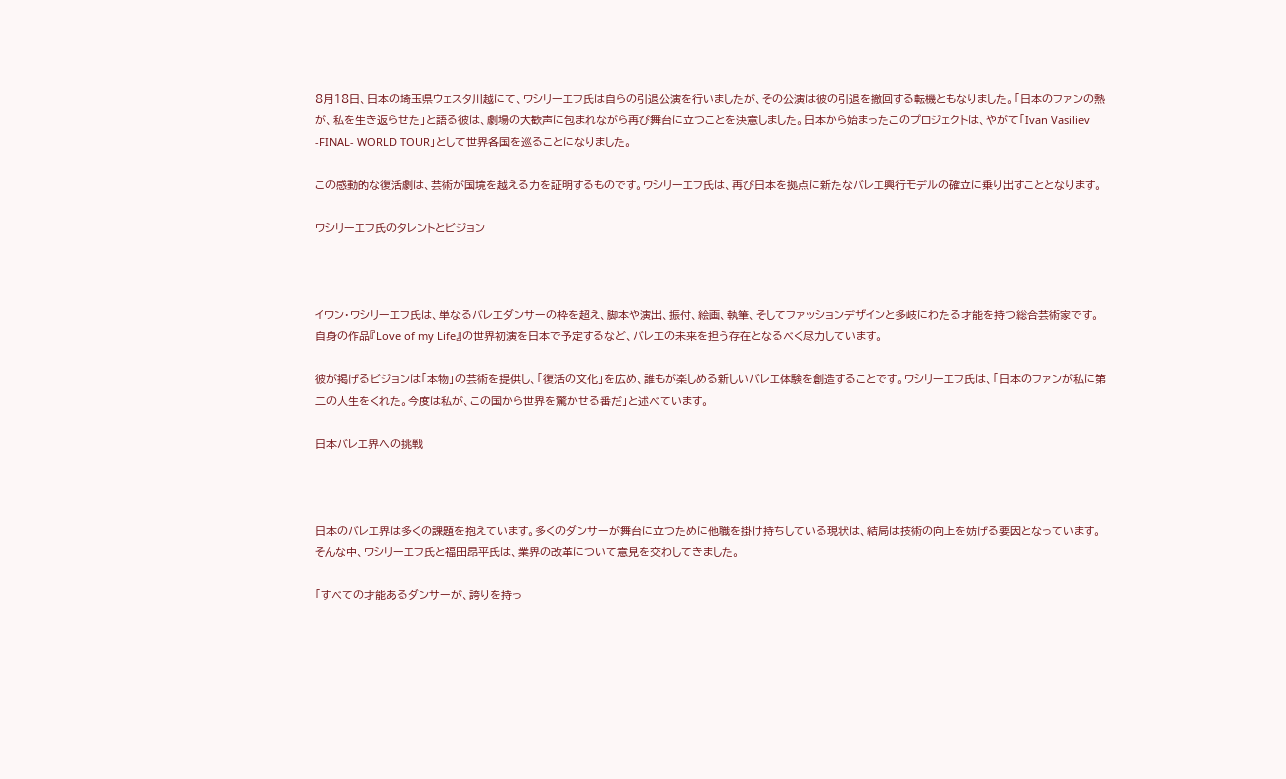8月18日、日本の埼玉県ウェスタ川越にて、ワシリーエフ氏は自らの引退公演を行いましたが、その公演は彼の引退を撤回する転機ともなりました。「日本のファンの熱が、私を生き返らせた」と語る彼は、劇場の大歓声に包まれながら再び舞台に立つことを決意しました。日本から始まったこのプロジェクトは、やがて「Ivan Vasiliev -FINAL- WORLD TOUR」として世界各国を巡ることになりました。

この感動的な復活劇は、芸術が国境を越える力を証明するものです。ワシリーエフ氏は、再び日本を拠点に新たなバレエ興行モデルの確立に乗り出すこととなります。

ワシリーエフ氏のタレントとビジョン



イワン・ワシリーエフ氏は、単なるバレエダンサーの枠を超え、脚本や演出、振付、絵画、執筆、そしてファッションデザインと多岐にわたる才能を持つ総合芸術家です。自身の作品『Love of my Life』の世界初演を日本で予定するなど、バレエの未来を担う存在となるべく尽力しています。

彼が掲げるビジョンは「本物」の芸術を提供し、「復活の文化」を広め、誰もが楽しめる新しいバレエ体験を創造することです。ワシリーエフ氏は、「日本のファンが私に第二の人生をくれた。今度は私が、この国から世界を驚かせる番だ」と述べています。

日本バレエ界への挑戦



日本のバレエ界は多くの課題を抱えています。多くのダンサーが舞台に立つために他職を掛け持ちしている現状は、結局は技術の向上を妨げる要因となっています。そんな中、ワシリーエフ氏と福田昂平氏は、業界の改革について意見を交わしてきました。

「すべての才能あるダンサーが、誇りを持っ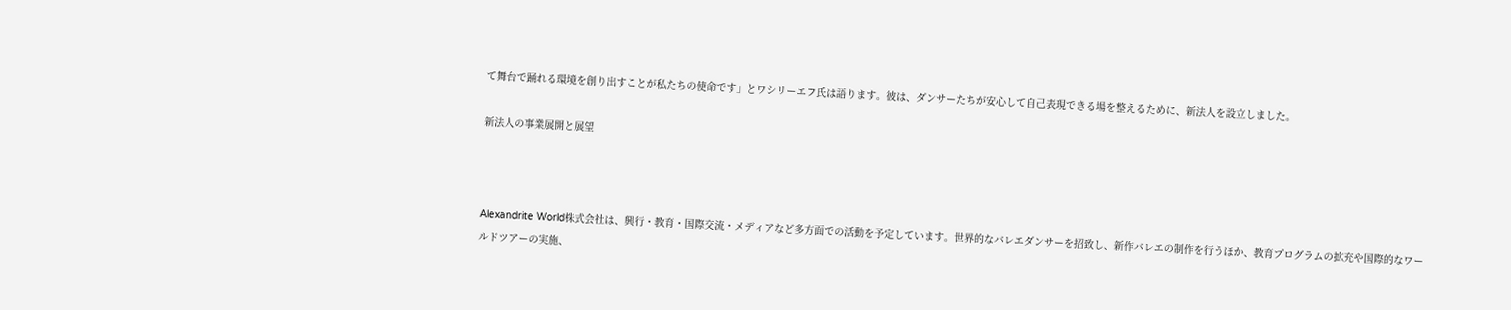て舞台で踊れる環境を創り出すことが私たちの使命です」とワシリーエフ氏は語ります。彼は、ダンサーたちが安心して自己表現できる場を整えるために、新法人を設立しました。

新法人の事業展開と展望



Alexandrite World株式会社は、興行・教育・国際交流・メディアなど多方面での活動を予定しています。世界的なバレエダンサーを招致し、新作バレエの制作を行うほか、教育プログラムの拡充や国際的なワールドツアーの実施、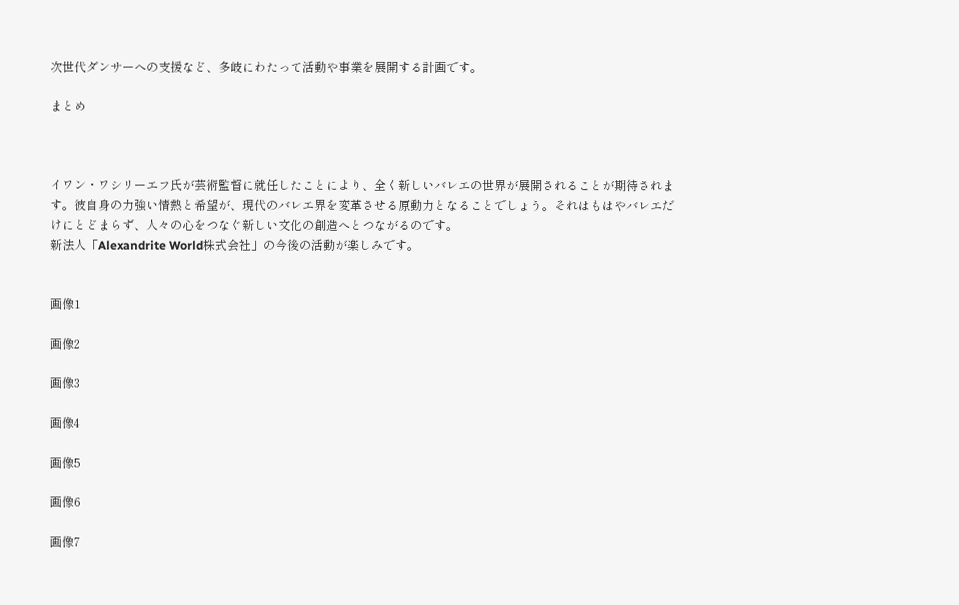次世代ダンサーへの支援など、多岐にわたって活動や事業を展開する計画です。

まとめ



イワン・ワシリーエフ氏が芸術監督に就任したことにより、全く新しいバレエの世界が展開されることが期待されます。彼自身の力強い情熱と希望が、現代のバレエ界を変革させる原動力となることでしょう。それはもはやバレエだけにとどまらず、人々の心をつなぐ新しい文化の創造へとつながるのです。
新法人「Alexandrite World株式会社」の今後の活動が楽しみです。


画像1

画像2

画像3

画像4

画像5

画像6

画像7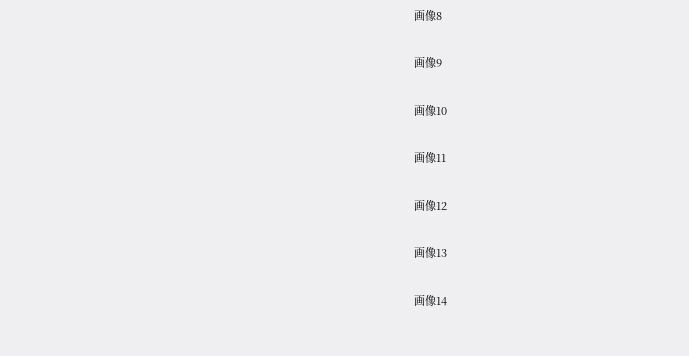画像8

画像9

画像10

画像11

画像12

画像13

画像14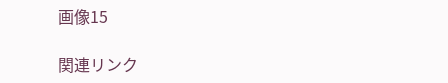画像15

関連リンク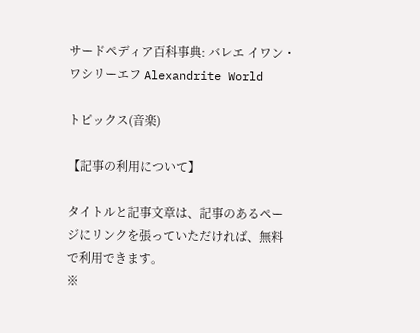サードペディア百科事典: バレエ イワン・ワシリーエフ Alexandrite World

トピックス(音楽)

【記事の利用について】

タイトルと記事文章は、記事のあるページにリンクを張っていただければ、無料で利用できます。
※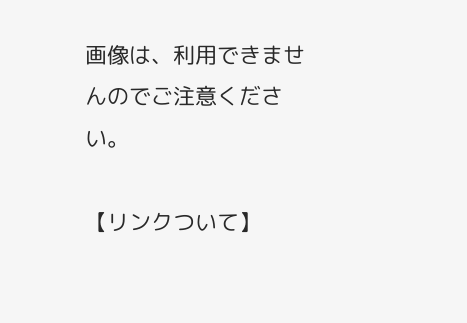画像は、利用できませんのでご注意ください。

【リンクついて】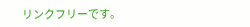リンクフリーです。